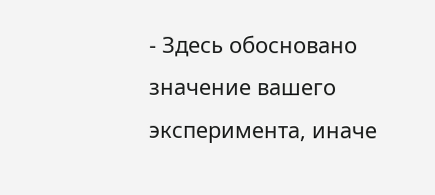- Здесь обосновано значение вашего эксперимента, иначе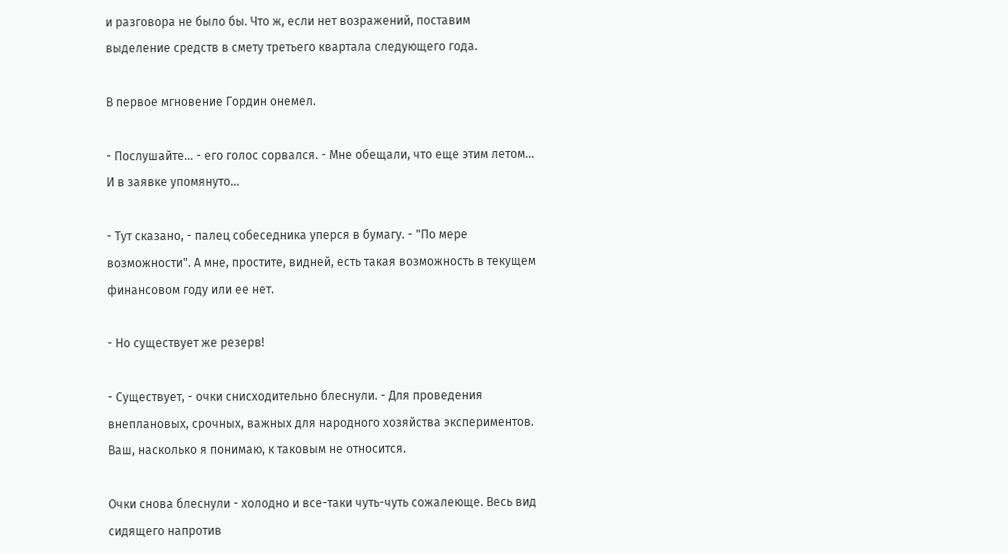и разговора не было бы. Что ж, если нет возражений, поставим выделение средств в смету третьего квартала следующего года.

В первое мгновение Гордин онемел.

- Послушайте... - его голос сорвался. - Мне обещали, что еще этим летом... И в заявке упомянуто...

- Тут сказано, - палец собеседника уперся в бумагу. - "По мере возможности". А мне, простите, видней, есть такая возможность в текущем финансовом году или ее нет.

- Но существует же резерв!

- Существует, - очки снисходительно блеснули. - Для проведения внеплановых, срочных, важных для народного хозяйства экспериментов. Ваш, насколько я понимаю, к таковым не относится.

Очки снова блеснули - холодно и все-таки чуть-чуть сожалеюще. Весь вид сидящего напротив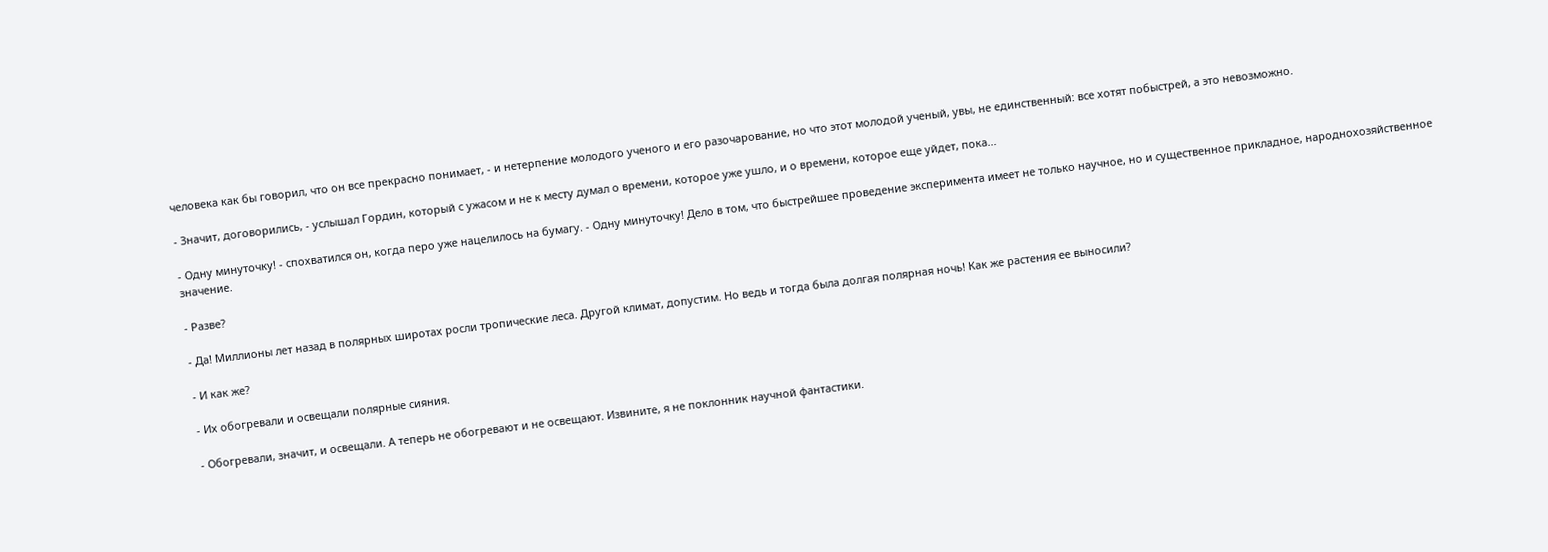человека как бы говорил, что он все прекрасно понимает, - и нетерпение молодого ученого и его разочарование, но что этот молодой ученый, увы, не единственный: все хотят побыстрей, а это невозможно.

- Значит, договорились, - услышал Гордин, который с ужасом и не к месту думал о времени, которое уже ушло, и о времени, которое еще уйдет, пока...

- Одну минуточку! - спохватился он, когда перо уже нацелилось на бумагу. - Одну минуточку! Дело в том, что быстрейшее проведение эксперимента имеет не только научное, но и существенное прикладное, народнохозяйственное значение.

- Разве?

- Да! Миллионы лет назад в полярных широтах росли тропические леса. Другой климат, допустим. Но ведь и тогда была долгая полярная ночь! Как же растения ее выносили?

- И как же?

- Их обогревали и освещали полярные сияния.

- Обогревали, значит, и освещали. А теперь не обогревают и не освещают. Извините, я не поклонник научной фантастики.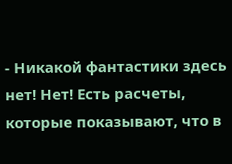- Никакой фантастики здесь нет! Нет! Есть расчеты, которые показывают, что в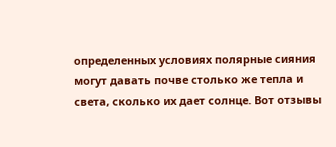определенных условиях полярные сияния могут давать почве столько же тепла и света, сколько их дает солнце. Вот отзывы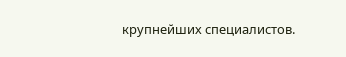крупнейших специалистов.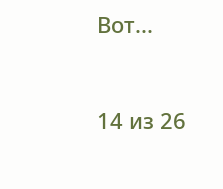Вот...



14 из 26